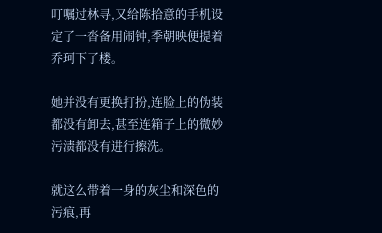叮嘱过林寻,又给陈拾意的手机设定了一沓备用闹钟,季朝映便提着乔珂下了楼。

她并没有更换打扮,连脸上的伪装都没有卸去,甚至连箱子上的微妙污渍都没有进行擦洗。

就这么带着一身的灰尘和深色的污痕,再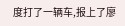度打了一辆车,报上了廖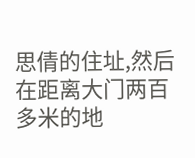思倩的住址,然后在距离大门两百多米的地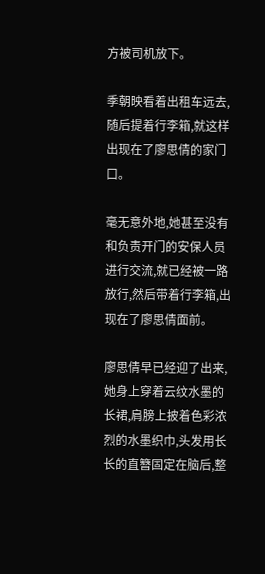方被司机放下。

季朝映看着出租车远去,随后提着行李箱,就这样出现在了廖思倩的家门口。

毫无意外地,她甚至没有和负责开门的安保人员进行交流,就已经被一路放行,然后带着行李箱,出现在了廖思倩面前。

廖思倩早已经迎了出来,她身上穿着云纹水墨的长裙,肩膀上披着色彩浓烈的水墨织巾,头发用长长的直簪固定在脑后,整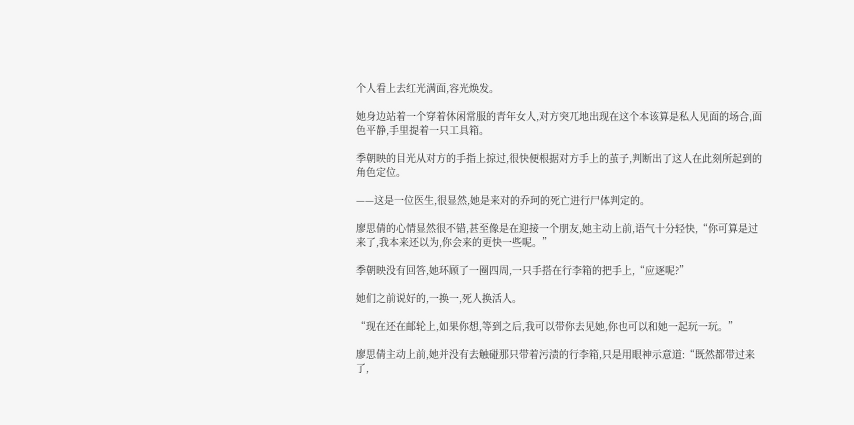个人看上去红光满面,容光焕发。

她身边站着一个穿着休闲常服的青年女人,对方突兀地出现在这个本该算是私人见面的场合,面色平静,手里提着一只工具箱。

季朝映的目光从对方的手指上掠过,很快便根据对方手上的茧子,判断出了这人在此刻所起到的角色定位。

——这是一位医生,很显然,她是来对的乔珂的死亡进行尸体判定的。

廖思倩的心情显然很不错,甚至像是在迎接一个朋友,她主动上前,语气十分轻快,“你可算是过来了,我本来还以为,你会来的更快一些呢。”

季朝映没有回答,她环顾了一圈四周,一只手搭在行李箱的把手上,“应逐呢?”

她们之前说好的,一换一,死人换活人。

“现在还在邮轮上,如果你想,等到之后,我可以带你去见她,你也可以和她一起玩一玩。”

廖思倩主动上前,她并没有去触碰那只带着污渍的行李箱,只是用眼神示意道:“既然都带过来了,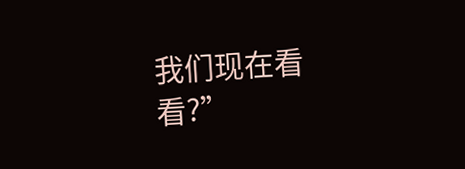我们现在看看?”